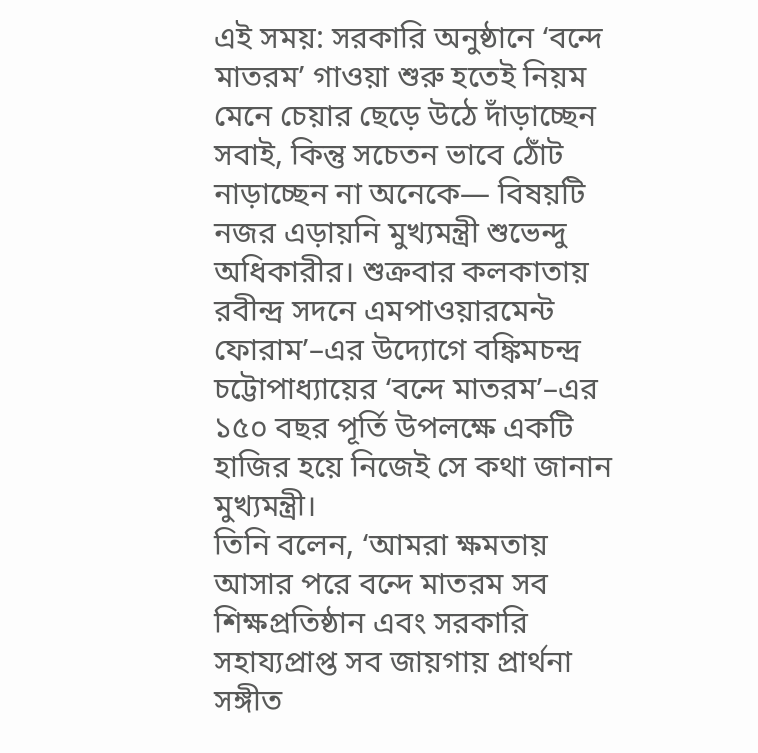এই সময়: সরকারি অনুষ্ঠানে ‘বন্দে মাতরম’ গাওয়া শুরু হতেই নিয়ম মেনে চেয়ার ছেড়ে উঠে দাঁড়াচ্ছেন সবাই, কিন্তু সচেতন ভাবে ঠোঁট নাড়াচ্ছেন না অনেকে— বিষয়টি নজর এড়ায়নি মুখ্যমন্ত্রী শুভেন্দু অধিকারীর। শুক্রবার কলকাতায় রবীন্দ্র সদনে এমপাওয়ারমেন্ট ফোরাম’–এর উদ্যোগে বঙ্কিমচন্দ্র চট্টোপাধ্যায়ের ‘বন্দে মাতরম’–এর ১৫০ বছর পূর্তি উপলক্ষে একটি হাজির হয়ে নিজেই সে কথা জানান মুখ্যমন্ত্রী।
তিনি বলেন, ‘আমরা ক্ষমতায় আসার পরে বন্দে মাতরম সব শিক্ষপ্রতিষ্ঠান এবং সরকারি সহায্যপ্রাপ্ত সব জায়গায় প্রার্থনা সঙ্গীত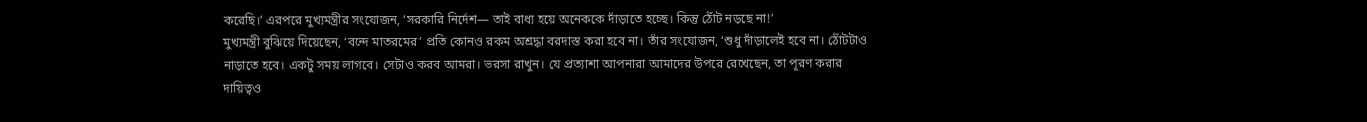করেছি।’ এরপরে মুখ্যমন্ত্রীর সংযোজন, ‘সরকারি নির্দেশ— তাই বাধ্য হয়ে অনেককে দাঁড়াতে হচ্ছে। কিন্তু ঠোঁট নড়ছে না!’
মুখ্যমন্ত্রী বুঝিয়ে দিয়েছেন, ‘বন্দে মাতরমের’ প্রতি কোনও রকম অশ্রদ্ধা বরদাস্ত করা হবে না। তাঁর সংযোজন, ‘শুধু দাঁড়ালেই হবে না। ঠোঁটটাও নাড়াতে হবে। একটু সময় লাগবে। সেটাও করব আমরা। ভরসা রাখুন। যে প্রত্যাশা আপনারা আমাদের উপরে রেখেছেন, তা পূরণ করার দায়িত্বও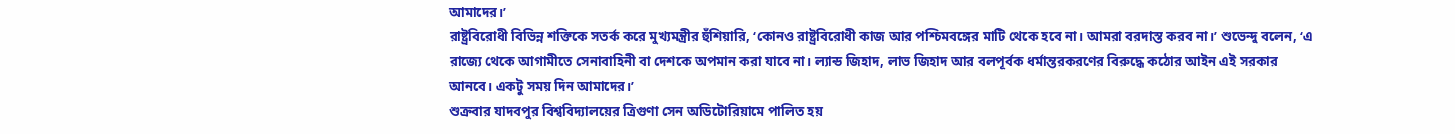আমাদের।’
রাষ্ট্রবিরোধী বিভিন্ন শক্তিকে সতর্ক করে মুখ্যমন্ত্রীর হুঁশিয়ারি, ‘কোনও রাষ্ট্রবিরোধী কাজ আর পশ্চিমবঙ্গের মাটি থেকে হবে না। আমরা বরদাস্ত করব না।’ শুভেন্দু বলেন, ‘এ রাজ্যে থেকে আগামীতে সেনাবাহিনী বা দেশকে অপমান করা যাবে না। ল্যান্ড জিহাদ, লাভ জিহাদ আর বলপূর্বক ধর্মান্তরকরণের বিরুদ্ধে কঠোর আইন এই সরকার আনবে। একটু সময় দিন আমাদের।’
শুক্রবার যাদবপুর বিশ্ববিদ্যালয়ের ত্রিগুণা সেন অডিটোরিয়ামে পালিত হয়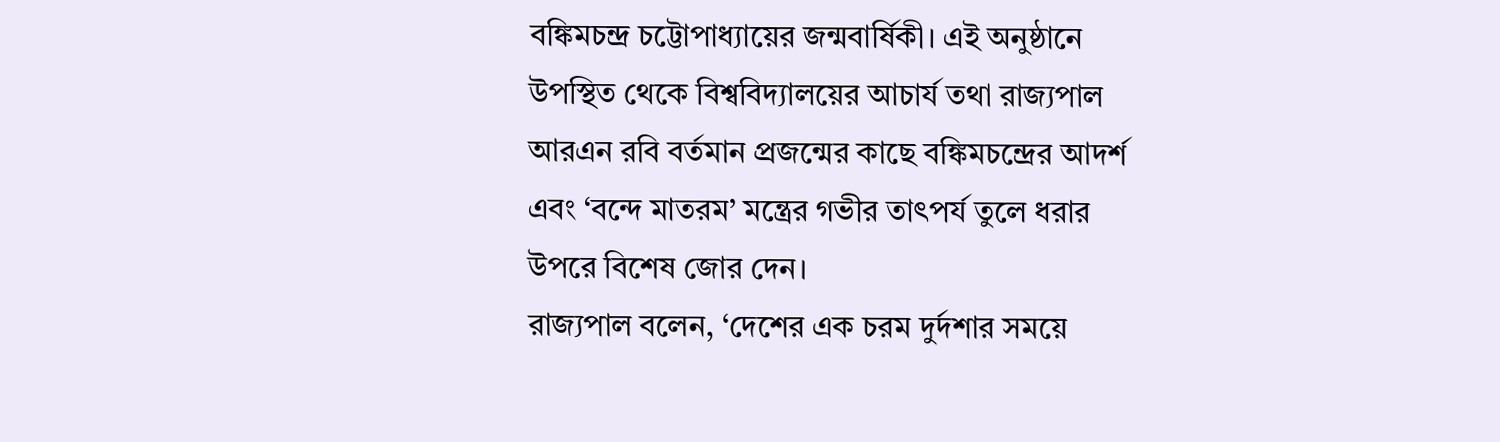বঙ্কিমচন্দ্র চট্টোপাধ্যায়ের জন্মবার্ষিকী। এই অনুষ্ঠানে উপস্থিত থেকে বিশ্ববিদ্যালয়ের আচার্য তথা রাজ্যপাল আরএন রবি বর্তমান প্রজন্মের কাছে বঙ্কিমচন্দ্রের আদর্শ এবং ‘বন্দে মাতরম’ মন্ত্রের গভীর তাৎপর্য তুলে ধরার উপরে বিশেষ জোর দেন।
রাজ্যপাল বলেন, ‘দেশের এক চরম দুর্দশার সময়ে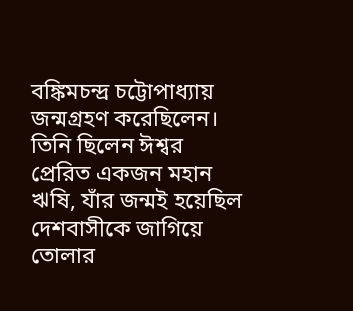বঙ্কিমচন্দ্র চট্টোপাধ্যায় জন্মগ্রহণ করেছিলেন। তিনি ছিলেন ঈশ্বর প্রেরিত একজন মহান ঋষি, যাঁর জন্মই হয়েছিল দেশবাসীকে জাগিয়ে তোলার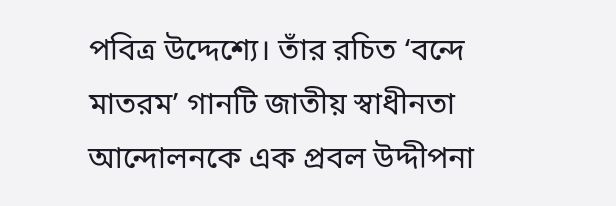পবিত্র উদ্দেশ্যে। তাঁর রচিত ‘বন্দে মাতরম’ গানটি জাতীয় স্বাধীনতা আন্দোলনকে এক প্রবল উদ্দীপনা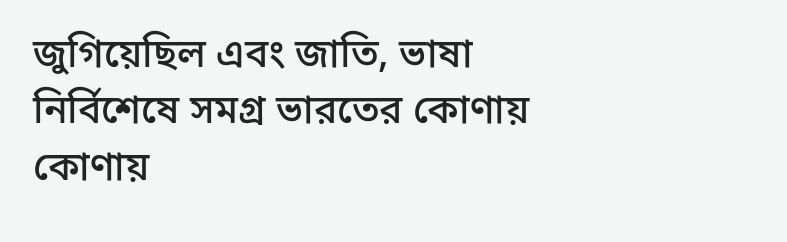জুগিয়েছিল এবং জাতি, ভাষা নির্বিশেষে সমগ্র ভারতের কোণায় কোণায়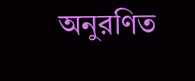অনুরণিত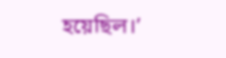হয়েছিল।’